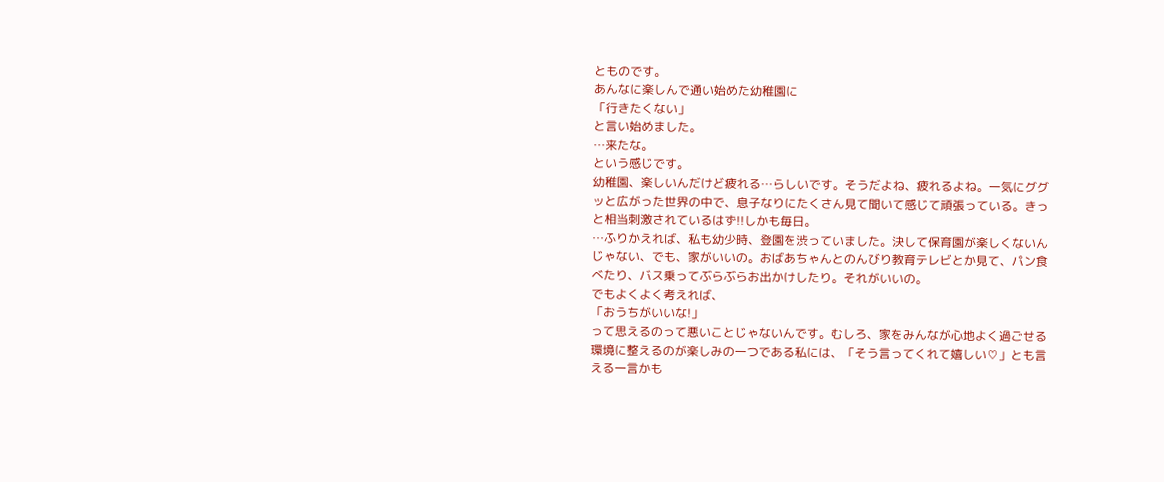とものです。
あんなに楽しんで通い始めた幼稚園に
「行きたくない」
と言い始めました。
…来たな。
という感じです。
幼稚園、楽しいんだけど疲れる…らしいです。そうだよね、疲れるよね。一気にググッと広がった世界の中で、息子なりにたくさん見て聞いて感じて頑張っている。きっと相当刺激されているはず!!しかも毎日。
…ふりかえれば、私も幼少時、登園を渋っていました。決して保育園が楽しくないんじゃない、でも、家がいいの。おばあちゃんとのんびり教育テレビとか見て、パン食べたり、バス乗ってぶらぶらお出かけしたり。それがいいの。
でもよくよく考えれば、
「おうちがいいな!」
って思えるのって悪いことじゃないんです。むしろ、家をみんなが心地よく過ごせる環境に整えるのが楽しみの一つである私には、「そう言ってくれて嬉しい♡」とも言える一言かも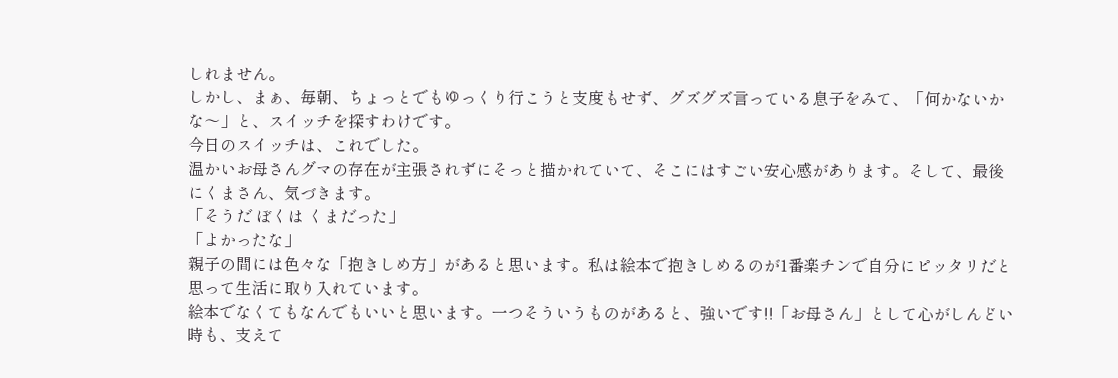しれません。
しかし、まぁ、毎朝、ちょっとでもゆっくり行こうと支度もせず、グズグズ言っている息子をみて、「何かないかな〜」と、スイッチを探すわけです。
今日のスイッチは、これでした。
温かいお母さんグマの存在が主張されずにそっと描かれていて、そこにはすごい安心感があります。そして、最後にくまさん、気づきます。
「そうだ ぼくは くまだった」
「よかったな」
親子の間には色々な「抱きしめ方」があると思います。私は絵本で抱きしめるのが1番楽チンで自分にピッタリだと思って生活に取り入れています。
絵本でなくてもなんでもいいと思います。一つそういうものがあると、強いです!!「お母さん」として心がしんどい時も、支えて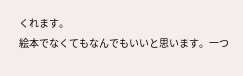くれます。
絵本でなくてもなんでもいいと思います。一つ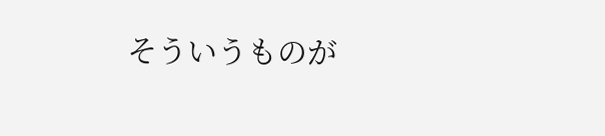そういうものが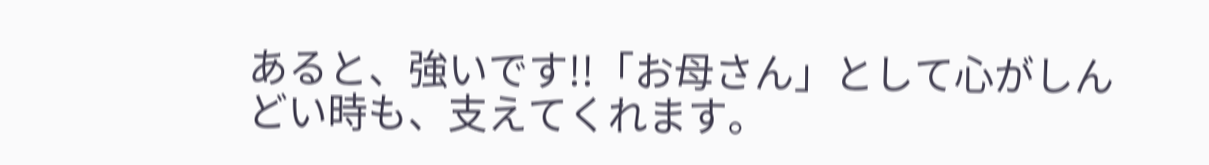あると、強いです!!「お母さん」として心がしんどい時も、支えてくれます。